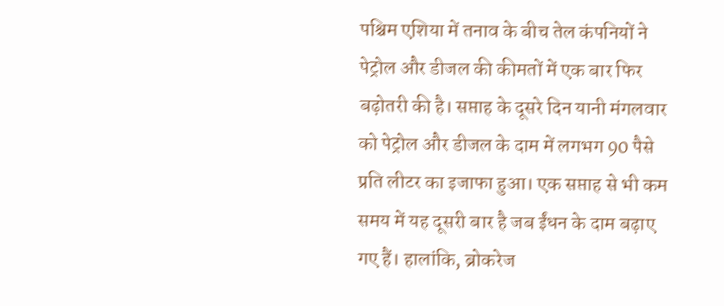पश्चिम एशिया में तनाव के बीच तेल कंपनियों ने पेट्रोल और डीजल की कीमतों में एक बार फिर बढ़ोतरी की है। सप्ताह के दूसरे दिन यानी मंगलवार को पेट्रोल और डीजल के दाम में लगभग 90 पैसे प्रति लीटर का इजाफा हुआ। एक सप्ताह से भी कम समय में यह दूसरी बार है जब ईंधन के दाम बढ़ाए गए हैं। हालांकि, ब्रोकरेज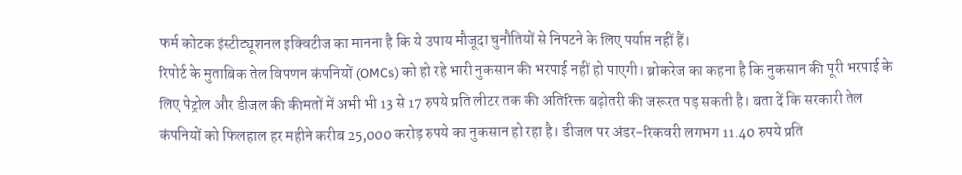फर्म कोटक इंस्टीट्यूशनल इक्विटीज का मानना है कि ये उपाय मौजूदा चुनौतियों से निपटने के लिए पर्याप्त नहीं हैं।
रिपोर्ट के मुताबिक तेल विपणन कंपनियों (OMCs) को हो रहे भारी नुकसान की भरपाई नहीं हो पाएगी। ब्रोकरेज का कहना है कि नुकसान की पूरी भरपाई के लिए पेट्रोल और डीजल की कीमतों में अभी भी 13 से 17 रुपये प्रति लीटर तक की अतिरिक्त बढ़ोतरी की जरूरत पड़ सकती है। बता दें कि सरकारी तेल कंपनियों को फिलहाल हर महीने करीब 25,000 करोड़ रुपये का नुकसान हो रहा है। डीजल पर अंडर-रिकवरी लगभग 11.40 रुपये प्रति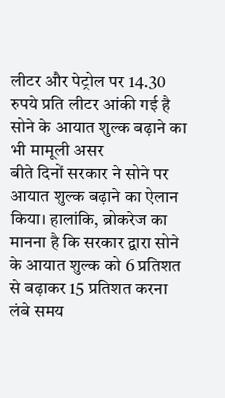लीटर और पेट्रोल पर 14.30 रुपये प्रति लीटर आंकी गई है
सोने के आयात शुल्क बढ़ाने का भी मामूली असर
बीते दिनों सरकार ने सोने पर आयात शुल्क बढ़ाने का ऐलान किया। हालांकि, ब्रोकरेज का मानना है कि सरकार द्वारा सोने के आयात शुल्क को 6 प्रतिशत से बढ़ाकर 15 प्रतिशत करना लंबे समय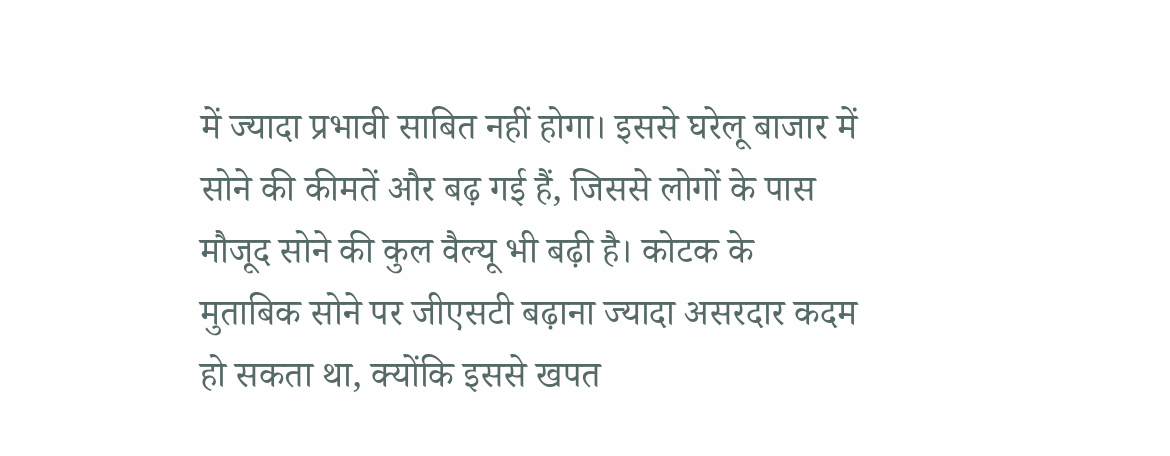में ज्यादा प्रभावी साबित नहीं होगा। इससे घरेलू बाजार में सोने की कीमतें और बढ़ गई हैं, जिससे लोगों के पास मौजूद सोने की कुल वैल्यू भी बढ़ी है। कोटक के मुताबिक सोने पर जीएसटी बढ़ाना ज्यादा असरदार कदम हो सकता था, क्योंकि इससे खपत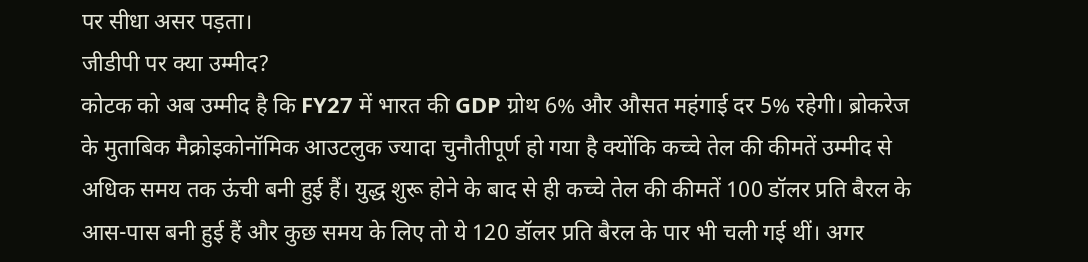पर सीधा असर पड़ता।
जीडीपी पर क्या उम्मीद?
कोटक को अब उम्मीद है कि FY27 में भारत की GDP ग्रोथ 6% और औसत महंगाई दर 5% रहेगी। ब्रोकरेज के मुताबिक मैक्रोइकोनॉमिक आउटलुक ज्यादा चुनौतीपूर्ण हो गया है क्योंकि कच्चे तेल की कीमतें उम्मीद से अधिक समय तक ऊंची बनी हुई हैं। युद्ध शुरू होने के बाद से ही कच्चे तेल की कीमतें 100 डॉलर प्रति बैरल के आस-पास बनी हुई हैं और कुछ समय के लिए तो ये 120 डॉलर प्रति बैरल के पार भी चली गई थीं। अगर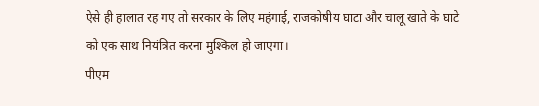ऐसे ही हालात रह गए तो सरकार के लिए महंगाई, राजकोषीय घाटा और चालू खाते के घाटे को एक साथ नियंत्रित करना मुश्किल हो जाएगा।
पीएम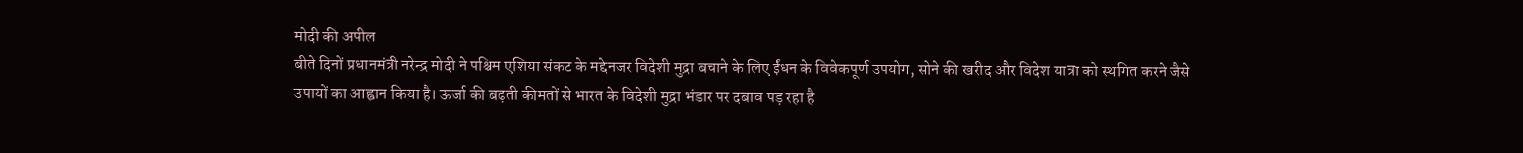मोदी की अपील
बीते दिनों प्रधानमंत्री नरेन्द्र मोदी ने पश्चिम एशिया संकट के मद्देनजर विदेशी मुद्रा बचाने के लिए ईंधन के विवेकपूर्ण उपयोग, सोने की खरीद और विदेश यात्रा को स्थगित करने जैसे उपायों का आह्वान किया है। ऊर्जा की बढ़ती कीमतों से भारत के विदेशी मुद्रा भंडार पर दबाव पड़ रहा है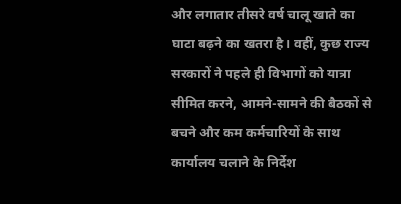और लगातार तीसरे वर्ष चालू खाते का घाटा बढ़ने का खतरा है। वहीं, कुछ राज्य सरकारों ने पहले ही विभागों को यात्रा सीमित करने, आमने-सामने की बैठकों से बचने और कम कर्मचारियों के साथ कार्यालय चलाने के निर्देश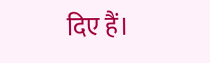दिए हैं।